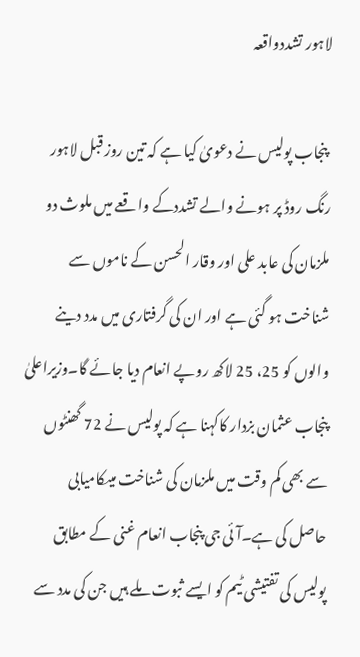لاہور تشددواقعہ

 پنجاب پولیس نے دعویٰ کیا ہے کہ تین روز قبل لاہور رنگ روڈ پر ہونے والے تشددکے واقعے میں ملوث دو ملزمان کی عابد علی اور وقار الحسن کے ناموں سے شناخت ہو گئی ہے اور ان کی گرفتاری میں مدد دینے والوں کو 25، 25 لاکھ روپے انعام دیا جائے گا۔وزیراعلیٰ پنجاب عثمان بزدار کاکہنا ہے کہ پولیس نے 72 گھنٹوں سے بھی کم وقت میں ملزمان کی شناخت میںکامیابی حاصل کی ہے۔آئی جی پنجاب انعام غنی کے مطابق پولیس کی تفتیشی ٹیم کو ایسے ثبوت ملے ہیں جن کی مدد سے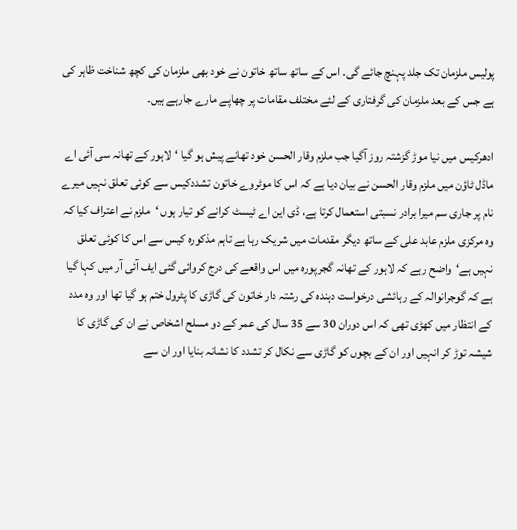پولیس ملزمان تک جلد پہنچ جائے گی۔ اس کے ساتھ ساتھ خاتون نے خود بھی ملزمان کی کچھ شناخت ظاہر کی ہے جس کے بعد ملزمان کی گرفتاری کے لئے مختلف مقامات پر چھاپے مارے جارہے ہیں۔

ادھرکیس میں نیا موڑ گزشتہ روز آگیا جب ملزم وقار الحسن خود تھانے پیش ہو گیا ‘لاہور کے تھانہ سی آئی اے ماڈل ٹاؤن میں ملزم وقار الحسن نے بیان دیا ہے کہ اس کا موٹروے خاتون تشددکیس سے کوئی تعلق نہیں میرے نام پر جاری سم میرا برادر نسبتی استعمال کرتا ہے، ڈی این اے ٹیسٹ کرانے کو تیار ہوں ‘ملزم نے اعتراف کیا کہ وہ مرکزی ملزم عابد علی کے ساتھ دیگر مقدمات میں شریک رہا ہے تاہم مذکورہ کیس سے اس کا کوئی تعلق نہیں ہے‘واضح رہے کہ لاہور کے تھانہ گجرپورہ میں اس واقعے کی درج کروائی گئی ایف آئی آر میں کہا گیا ہے کہ گوجرانوالہ کے رہائشی درخواست دہندہ کی رشتہ دار خاتون کی گاڑی کا پٹرول ختم ہو گیا تھا اور وہ مدد کے انتظار میں کھڑی تھی کہ اس دوران 30 سے 35 سال کی عمر کے دو مسلح اشخاص نے ان کی گاڑی کا شیشہ توڑ کر انہیں اور ان کے بچوں کو گاڑی سے نکال کر تشدد کا نشانہ بنایا اور ان سے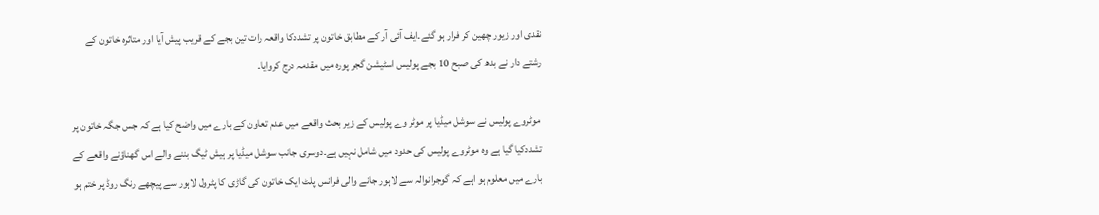نقدی اور زیور چھین کر فرار ہو گئے۔ایف آئی آر کے مطابق خاتون پر تشددکا واقعہ رات تین بجے کے قریب پیش آیا اور متاثرہ خاتون کے رشتے دار نے بدھ کی صبح 10 بجے پولیس اسٹیشن گجر پورہ میں مقدمہ درج کروایا۔

 موٹروے پولیس نے سوشل میڈیا پر موٹر وے پولیس کے زیر بحث واقعے میں عدم تعاون کے بارے میں واضح کیا ہے کہ جس جگہ خاتون پر تشددکیا گیا ہے وہ موٹروے پولیس کی حدود میں شامل نہیں ہے۔دوسری جانب سوشل میڈیا پر ہیش ٹیگ بننے والے اس گھناؤنے واقعے کے بارے میں معلوم ہو اہے کہ گوجرانوالہ سے لاہور جانے والی فرانس پلٹ ایک خاتون کی گاڑی کا پٹرول لاہور سے پیچھے رنگ روڈ پر ختم ہو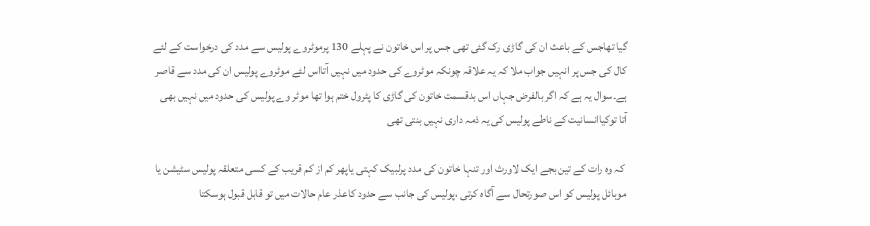گیا تھاجس کے باعث ان کی گاڑی رک گئی تھی جس پر اس خاتون نے پہلے 130 پرموٹروے پولیس سے مدد کی درخواست کے لئے کال کی جس پر انہیں جواب ملا کہ یہ علاقہ چونکہ موٹروے کی حدود میں نہیں آتااس لئے موٹروے پولیس ان کی مدد سے قاصر ہے۔سوال یہ ہے کہ اگر بالفرض جہاں اس بدقسمت خاتون کی گاڑی کا پٹرول ختم ہوا تھا موٹر وے پولیس کی حدود میں نہیں بھی آتا توکیاانسانیت کے ناطے پولیس کی یہ ذمہ داری نہیں بنتی تھی

 کہ وہ رات کے تین بجے ایک لاورث اور تنہا خاتون کی مدد پرلبیک کہتی یاپھر کم از کم قریب کے کسی متعلقہ پولیس سٹیشن یا موبائل پولیس کو اس صورتحال سے آگاہ کرتی ،پولیس کی جانب سے حدود کاعذر عام حالات میں تو قابل قبول ہوسکتا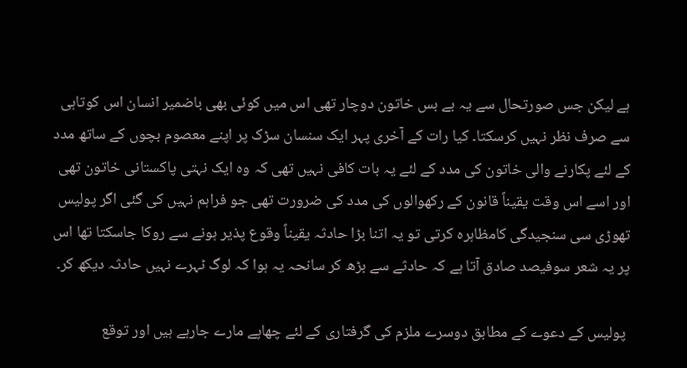ہے لیکن جس صورتحال سے یہ بے بس خاتون دوچار تھی اس میں کوئی بھی باضمیر انسان اس کوتاہی سے صرف نظر نہیں کرسکتا۔ کیا رات کے آخری پہر ایک سنسان سڑک پر اپنے معصوم بچوں کے ساتھ مدد کے لئے پکارنے والی خاتون کی مدد کے لئے یہ بات کافی نہیں تھی کہ وہ ایک نہتی پاکستانی خاتون تھی اور اسے اس وقت یقیناً قانون کے رکھوالوں کی مدد کی ضرورت تھی جو فراہم نہیں کی گئی اگر پولیس تھوڑی سی سنجیدگی کامظاہرہ کرتی تو یہ اتنا بڑا حادثہ یقیناً وقوع پذیر ہونے سے روکا جاسکتا تھا اس پر یہ شعر سوفیصد صادق آتا ہے کہ حادثے سے بڑھ کر سانحہ یہ ہوا کہ لوگ ٹہرے نہیں حادثہ دیکھ کر۔

 پولیس کے دعوے کے مطابق دوسرے ملزم کی گرفتاری کے لئے چھاپے مارے جارہے ہیں اور توقع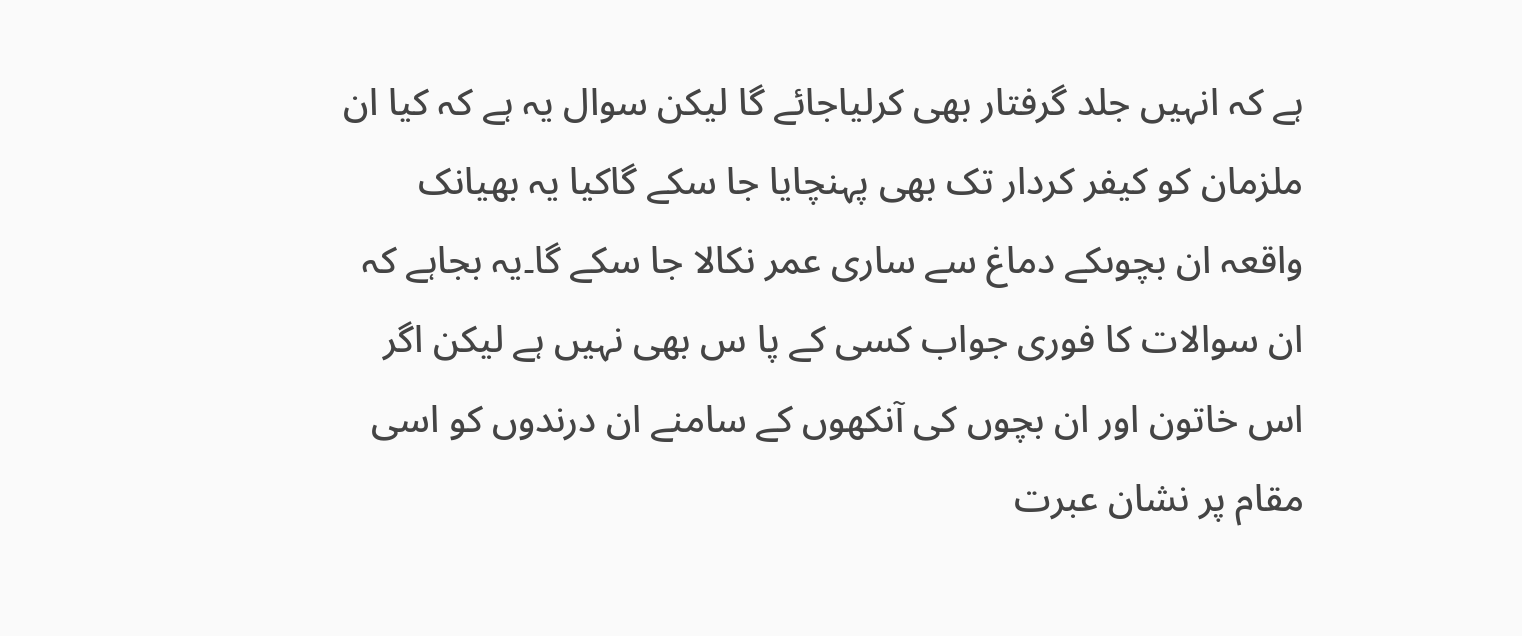ہے کہ انہیں جلد گرفتار بھی کرلیاجائے گا لیکن سوال یہ ہے کہ کیا ان ملزمان کو کیفر کردار تک بھی پہنچایا جا سکے گاکیا یہ بھیانک واقعہ ان بچوںکے دماغ سے ساری عمر نکالا جا سکے گا۔یہ بجاہے کہ ان سوالات کا فوری جواب کسی کے پا س بھی نہیں ہے لیکن اگر اس خاتون اور ان بچوں کی آنکھوں کے سامنے ان درندوں کو اسی مقام پر نشان عبرت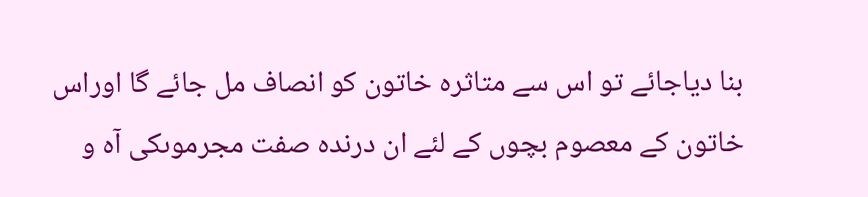بنا دیاجائے تو اس سے متاثرہ خاتون کو انصاف مل جائے گا اوراس خاتون کے معصوم بچوں کے لئے ان درندہ صفت مجرموںکی آہ و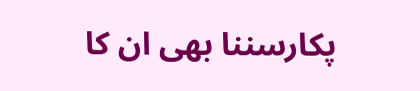پکارسننا بھی ان کا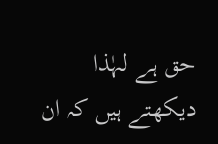حق ہے لہٰذا دیکھتے ہیں کہ ان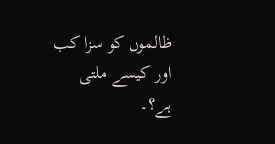ظالموں کو سزا کب اور کیسے ملتی ہے؟۔